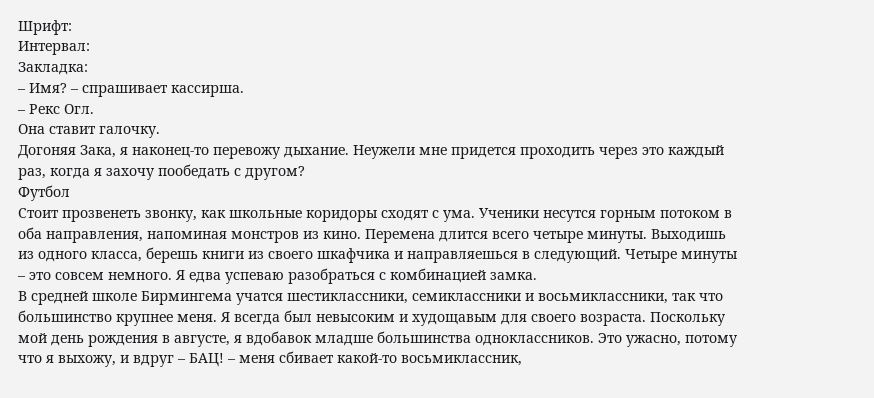Шрифт:
Интервал:
Закладка:
– Имя? – спрашивает кассирша.
– Рекс Огл.
Она ставит галочку.
Догоняя Зака, я наконец-то перевожу дыхание. Неужели мне придется проходить через это каждый раз, когда я захочу пообедать с другом?
Футбол
Стоит прозвенеть звонку, как школьные коридоры сходят с ума. Ученики несутся горным потоком в оба направления, напоминая монстров из кино. Перемена длится всего четыре минуты. Выходишь из одного класса, берешь книги из своего шкафчика и направляешься в следующий. Четыре минуты – это совсем немного. Я едва успеваю разобраться с комбинацией замка.
В средней школе Бирмингема учатся шестиклассники, семиклассники и восьмиклассники, так что большинство крупнее меня. Я всегда был невысоким и худощавым для своего возраста. Поскольку мой день рождения в августе, я вдобавок младше большинства одноклассников. Это ужасно, потому что я выхожу, и вдруг – БАЦ! – меня сбивает какой-то восьмиклассник,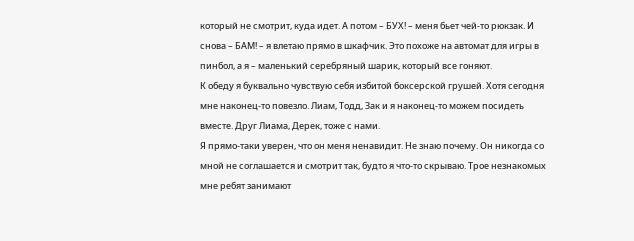который не смотрит, куда идет. А потом – БУХ! – меня бьет чей-то рюкзак. И снова – БАМ! – я влетаю прямо в шкафчик. Это похоже на автомат для игры в пинбол, а я – маленький серебряный шарик, который все гоняют.
К обеду я буквально чувствую себя избитой боксерской грушей. Хотя сегодня мне наконец-то повезло. Лиам, Тодд, Зак и я наконец-то можем посидеть вместе. Друг Лиама, Дерек, тоже с нами.
Я прямо-таки уверен, что он меня ненавидит. Не знаю почему. Он никогда со мной не соглашается и смотрит так, будто я что-то скрываю. Трое незнакомых мне ребят занимают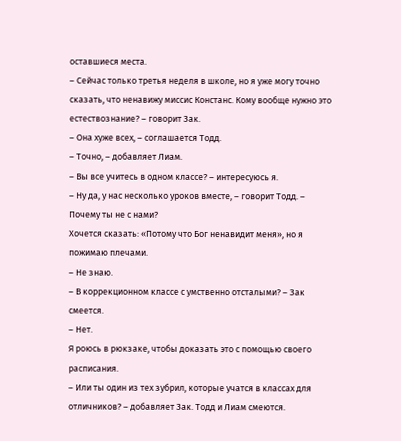оставшиеся места.
– Сейчас только третья неделя в школе, но я уже могу точно сказать, что ненавижу миссис Констанс. Кому вообще нужно это естествознание? – говорит Зак.
– Она хуже всех, – соглашается Тодд.
– Точно, – добавляет Лиам.
– Вы все учитесь в одном классе? – интересуюсь я.
– Ну да, у нас несколько уроков вместе, – говорит Тодд. – Почему ты не с нами?
Хочется сказать: «Потому что Бог ненавидит меня», но я пожимаю плечами.
– Не знаю.
– В коррекционном классе с умственно отсталыми? – Зак смеется.
– Нет.
Я роюсь в рюкзаке, чтобы доказать это с помощью своего расписания.
– Или ты один из тех зубрил, которые учатся в классах для отличников? – добавляет Зак. Тодд и Лиам смеются.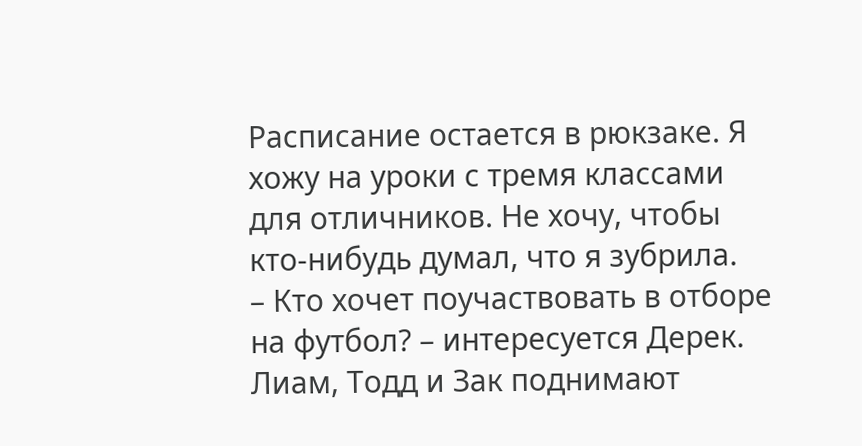Расписание остается в рюкзаке. Я хожу на уроки с тремя классами для отличников. Не хочу, чтобы кто-нибудь думал, что я зубрила.
– Кто хочет поучаствовать в отборе на футбол? – интересуется Дерек.
Лиам, Тодд и Зак поднимают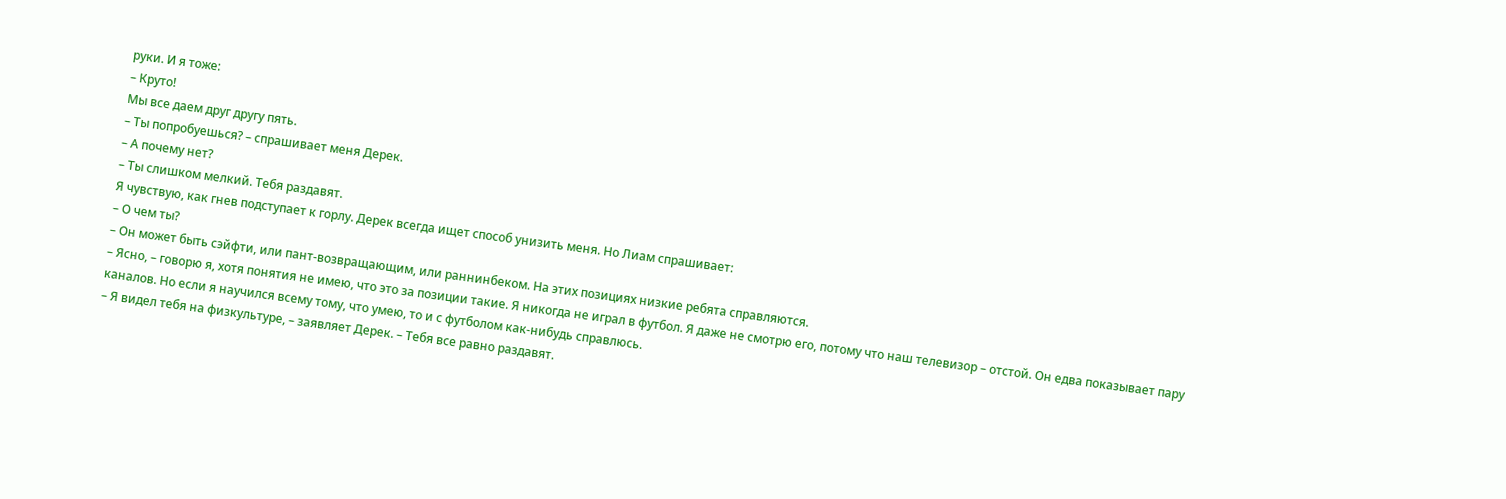руки. И я тоже:
– Круто!
Мы все даем друг другу пять.
– Ты попробуешься? – спрашивает меня Дерек.
– А почему нет?
– Ты слишком мелкий. Тебя раздавят.
Я чувствую, как гнев подступает к горлу. Дерек всегда ищет способ унизить меня. Но Лиам спрашивает:
– О чем ты?
– Он может быть сэйфти, или пант-возвращающим, или раннинбеком. На этих позициях низкие ребята справляются.
– Ясно, – говорю я, хотя понятия не имею, что это за позиции такие. Я никогда не играл в футбол. Я даже не смотрю его, потому что наш телевизор – отстой. Он едва показывает пару каналов. Но если я научился всему тому, что умею, то и с футболом как-нибудь справлюсь.
– Я видел тебя на физкультуре, – заявляет Дерек. – Тебя все равно раздавят.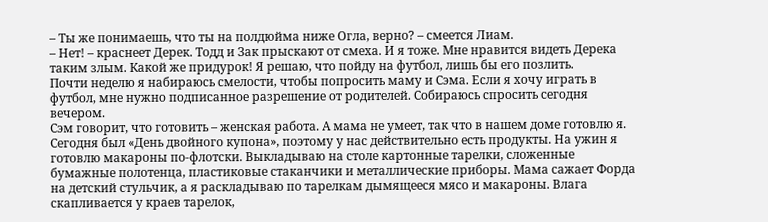– Ты же понимаешь, что ты на полдюйма ниже Огла, верно? – смеется Лиам.
– Нет! – краснеет Дерек. Тодд и Зак прыскают от смеха. И я тоже. Мне нравится видеть Дерека таким злым. Какой же придурок! Я решаю, что пойду на футбол, лишь бы его позлить.
Почти неделю я набираюсь смелости, чтобы попросить маму и Сэма. Если я хочу играть в футбол, мне нужно подписанное разрешение от родителей. Собираюсь спросить сегодня вечером.
Сэм говорит, что готовить – женская работа. А мама не умеет, так что в нашем доме готовлю я. Сегодня был «День двойного купона», поэтому у нас действительно есть продукты. На ужин я готовлю макароны по-флотски. Выкладываю на столе картонные тарелки, сложенные бумажные полотенца, пластиковые стаканчики и металлические приборы. Мама сажает Форда на детский стульчик, а я раскладываю по тарелкам дымящееся мясо и макароны. Влага скапливается у краев тарелок,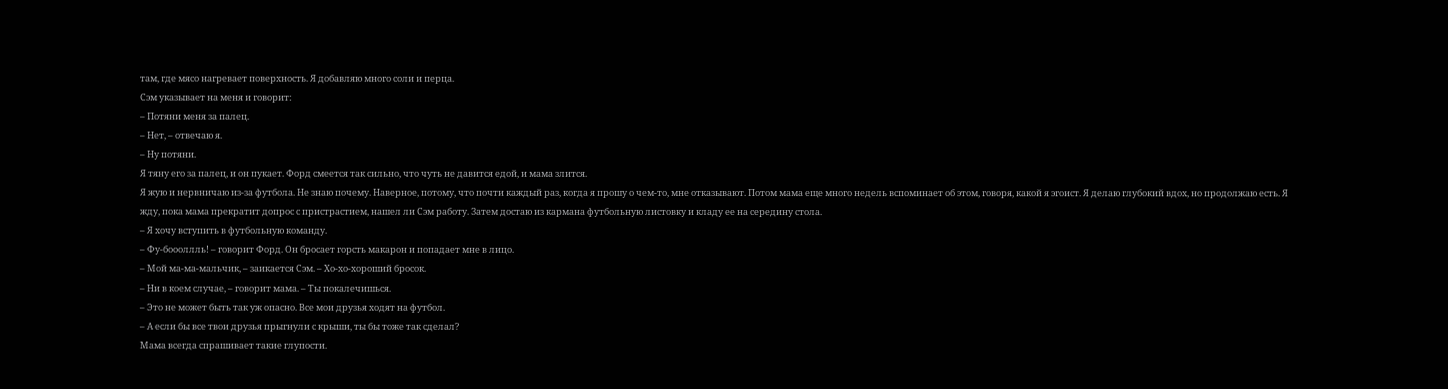там, где мясо нагревает поверхность. Я добавляю много соли и перца.
Сэм указывает на меня и говорит:
– Потяни меня за палец.
– Нет, – отвечаю я.
– Ну потяни.
Я тяну его за палец, и он пукает. Форд смеется так сильно, что чуть не давится едой, и мама злится.
Я жую и нервничаю из-за футбола. Не знаю почему. Наверное, потому, что почти каждый раз, когда я прошу о чем-то, мне отказывают. Потом мама еще много недель вспоминает об этом, говоря, какой я эгоист. Я делаю глубокий вдох, но продолжаю есть. Я жду, пока мама прекратит допрос с пристрастием, нашел ли Сэм работу. Затем достаю из кармана футбольную листовку и кладу ее на середину стола.
– Я хочу вступить в футбольную команду.
– Фу-боооллль! – говорит Форд. Он бросает горсть макарон и попадает мне в лицо.
– Мой ма-ма-мальчик, – заикается Сэм. – Хо-хо-хороший бросок.
– Ни в коем случае, – говорит мама. – Ты покалечишься.
– Это не может быть так уж опасно. Все мои друзья ходят на футбол.
– А если бы все твои друзья прыгнули с крыши, ты бы тоже так сделал?
Мама всегда спрашивает такие глупости.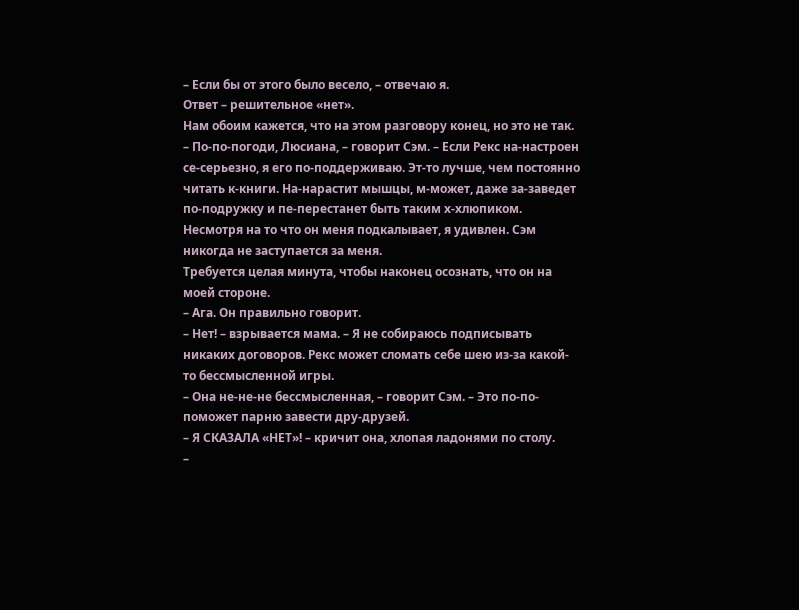– Если бы от этого было весело, – отвечаю я.
Ответ – решительное «нет».
Нам обоим кажется, что на этом разговору конец, но это не так.
– По-по-погоди, Люсиана, – говорит Сэм. – Если Рекс на-настроен се-серьезно, я его по-поддерживаю. Эт-то лучше, чем постоянно читать к-книги. На-нарастит мышцы, м-может, даже за-заведет по-подружку и пе-перестанет быть таким х-хлюпиком.
Несмотря на то что он меня подкалывает, я удивлен. Сэм никогда не заступается за меня.
Требуется целая минута, чтобы наконец осознать, что он на моей стороне.
– Ага. Он правильно говорит.
– Нет! – взрывается мама. – Я не собираюсь подписывать никаких договоров. Рекс может сломать себе шею из-за какой-то бессмысленной игры.
– Она не-не-не бессмысленная, – говорит Сэм. – Это по-по-поможет парню завести дру-друзей.
– Я СКАЗАЛА «НЕТ»! – кричит она, хлопая ладонями по столу.
–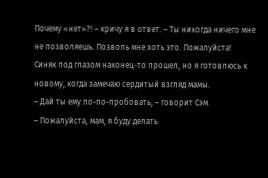Почему «нет»?! – кричу я в ответ. – Ты никогда ничего мне не позволяешь. Позволь мне хоть это. Пожалуйста!
Синяк под глазом наконец-то прошел, но я готовлюсь к новому, когда замечаю сердитый взгляд мамы.
– Дай ты ему по-по-пробовать, – говорит Сэм.
– Пожалуйста, мам, я буду делать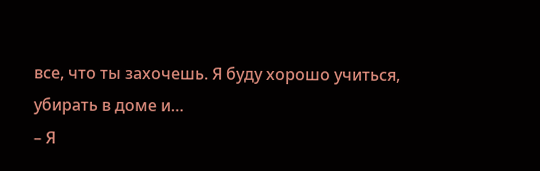все, что ты захочешь. Я буду хорошо учиться, убирать в доме и…
– Я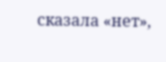сказала «нет»,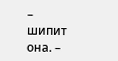– шипит она. –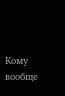Кому вообще